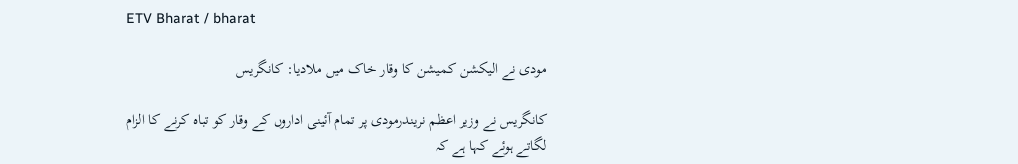ETV Bharat / bharat

مودی نے الیکشن کمیشن کا وقار خاک میں ملادیا: کانگریس

کانگریس نے وزیر اعظم نریندرمودی پر تمام آئینی اداروں کے وقار کو تباہ کرنے کا الزام لگاتے ہوئے کہا ہے کہ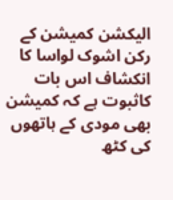الیکشن کمیشن کے رکن اشوک لواسا کا انکشاف اس بات کاثبوت ہے کہ کمیشن بھی مودی کے ہاتھوں کی کٹھ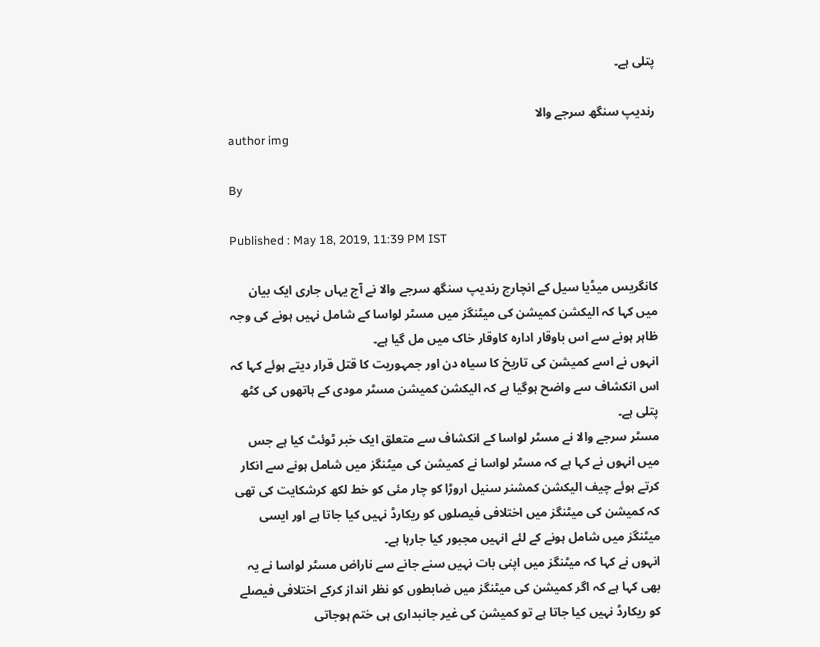پتلی ہے۔

رندیپ سنگھ سرجے والا
author img

By

Published : May 18, 2019, 11:39 PM IST

کانگریس میڈیا سیل کے انچارج رندیپ سنگھ سرجے والا نے آج یہاں جاری ایک بیان میں کہا کہ الیکشن کمیشن کی میٹنگز میں مسٹر لواسا کے شامل نہیں ہونے کی وجہ ظاہر ہونے سے اس باوقار ادارہ کاوقار خاک میں مل گیا ہے۔
انہوں نے اسے کمیشن کی تاریخ کا سیاہ دن اور جمہوریت کا قتل قرار دیتے ہوئے کہا کہ اس انکشاف سے واضح ہوگیا ہے کہ الیکشن کمیشن مسٹر مودی کے ہاتھوں کی کٹھ پتلی ہے۔
مسٹر سرجے والا نے مسٹر لواسا کے انکشاف سے متعلق ایک خبر ٹوئٹ کیا ہے جس میں انہوں نے کہا ہے کہ مسٹر لواسا نے کمیشن کی میٹنگز میں شامل ہونے سے انکار کرتے ہوئے چیف الیکشن کمشنر سنیل اروڑا کو چار مئی کو خط لکھ کرشکایت کی تھی کہ کمیشن کی میٹنگز میں اختلافی فیصلوں کو ریکارڈ نہیں کیا جاتا ہے اور ایسی میٹنگز میں شامل ہونے کے لئے انہیں مجبور کیا جارہا ہے۔
انہوں نے کہا کہ میٹنگز میں اپنی بات نہیں سنے جانے سے ناراض مسٹر لواسا نے یہ بھی کہا ہے کہ اگر کمیشن کی میٹنگز میں ضابطوں کو نظر انداز کرکے اختلافی فیصلے کو ریکارڈ نہیں کیا جاتا ہے تو کمیشن کی غیر جانبداری ہی ختم ہوجاتی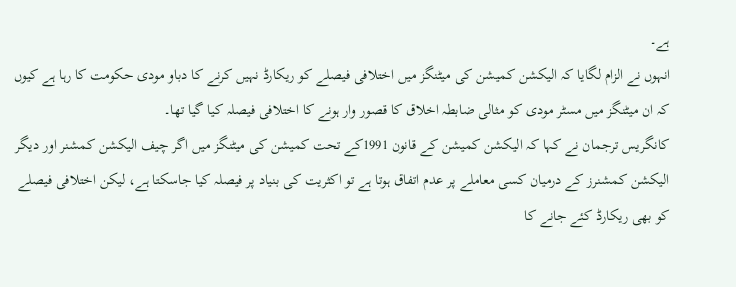ہے۔
انہوں نے الزام لگایا کہ الیکشن کمیشن کی میٹنگز میں اختلافی فیصلے کو ریکارڈ نہیں کرنے کا دباو مودی حکومت کا رہا ہے کیوں کہ ان میٹنگز میں مسٹر مودی کو مثالی ضابطہ اخلاق کا قصور وار ہونے کا اختلافی فیصلہ کیا گیا تھا۔
کانگریس ترجمان نے کہا کہ الیکشن کمیشن کے قانون 1991کے تحت کمیشن کی میٹنگز میں اگر چیف الیکشن کمشنر اور دیگر الیکشن کمشنرز کے درمیان کسی معاملے پر عدم اتفاق ہوتا ہے تو اکثریت کی بنیاد پر فیصلہ کیا جاسکتا ہے، لیکن اختلافی فیصلے کو بھی ریکارڈ کئے جانے کا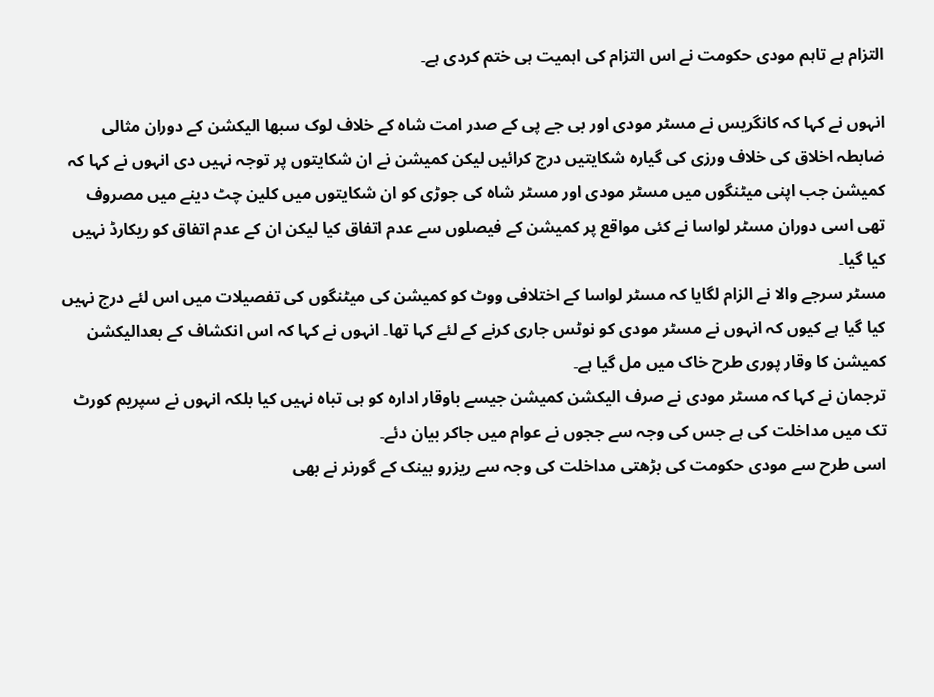التزام ہے تاہم مودی حکومت نے اس التزام کی اہمیت ہی ختم کردی ہے۔

انہوں نے کہا کہ کانگریس نے مسٹر مودی اور بی جے پی کے صدر امت شاہ کے خلاف لوک سبھا الیکشن کے دوران مثالی ضابطہ اخلاق کی خلاف ورزی کی گیارہ شکایتیں درج کرائیں لیکن کمیشن نے ان شکایتوں پر توجہ نہیں دی انہوں نے کہا کہ کمیشن جب اپنی میٹنگوں میں مسٹر مودی اور مسٹر شاہ کی جوڑی کو ان شکایتوں میں کلین چٹ دینے میں مصروف تھی اسی دوران مسٹر لواسا نے کئی مواقع پر کمیشن کے فیصلوں سے عدم اتفاق کیا لیکن ان کے عدم اتفاق کو ریکارڈ نہیں کیا گیا۔
مسٹر سرجے والا نے الزام لگایا کہ مسٹر لواسا کے اختلافی ووٹ کو کمیشن کی میٹنگوں کی تفصیلات میں اس لئے درج نہیں کیا گیا ہے کیوں کہ انہوں نے مسٹر مودی کو نوٹس جاری کرنے کے لئے کہا تھا۔ انہوں نے کہا کہ اس انکشاف کے بعدالیکشن کمیشن کا وقار پوری طرح خاک میں مل گیا ہے۔
ترجمان نے کہا کہ مسٹر مودی نے صرف الیکشن کمیشن جیسے باوقار ادارہ کو ہی تباہ نہیں کیا بلکہ انہوں نے سپریم کورٹ تک میں مداخلت کی ہے جس کی وجہ سے ججوں نے عوام میں جاکر بیان دئے۔
اسی طرح سے مودی حکومت کی بڑھتی مداخلت کی وجہ سے ریزرو بینک کے گورنر نے بھی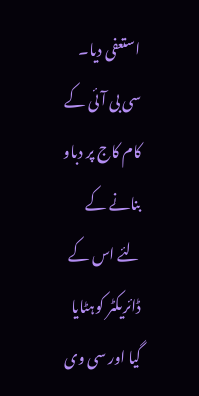استعفی دیا۔ سی بی آئی کے کام کاج پر دباو بنانے کے لئے اس کے ڈائریکٹر کوہٹایا گیا اور سی وی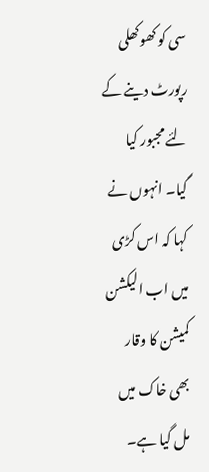سی کو کھوکھلی رپورٹ دینے کے لئے مجبور کیا گیا۔ انہوں نے کہا کہ اس کڑی میں اب الیکشن کمیشن کا وقار بھی خاک میں مل گیا ہے۔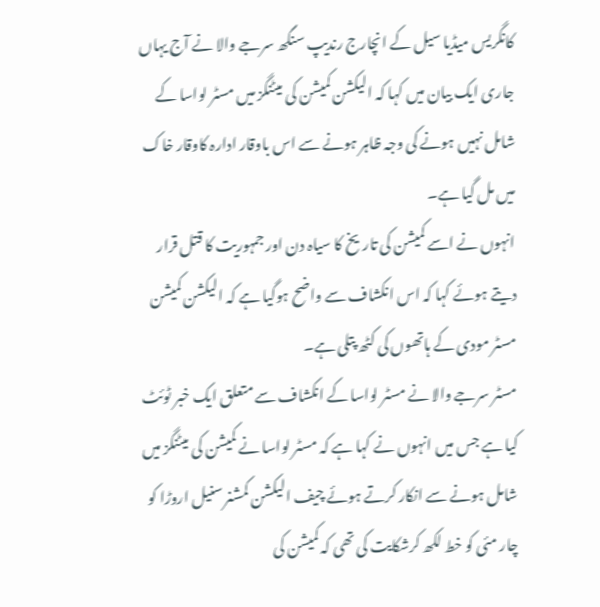کانگریس میڈیا سیل کے انچارج رندیپ سنگھ سرجے والا نے آج یہاں جاری ایک بیان میں کہا کہ الیکشن کمیشن کی میٹنگز میں مسٹر لواسا کے شامل نہیں ہونے کی وجہ ظاہر ہونے سے اس باوقار ادارہ کاوقار خاک میں مل گیا ہے۔
انہوں نے اسے کمیشن کی تاریخ کا سیاہ دن اور جمہوریت کا قتل قرار دیتے ہوئے کہا کہ اس انکشاف سے واضح ہوگیا ہے کہ الیکشن کمیشن مسٹر مودی کے ہاتھوں کی کٹھ پتلی ہے۔
مسٹر سرجے والا نے مسٹر لواسا کے انکشاف سے متعلق ایک خبر ٹوئٹ کیا ہے جس میں انہوں نے کہا ہے کہ مسٹر لواسا نے کمیشن کی میٹنگز میں شامل ہونے سے انکار کرتے ہوئے چیف الیکشن کمشنر سنیل اروڑا کو چار مئی کو خط لکھ کرشکایت کی تھی کہ کمیشن کی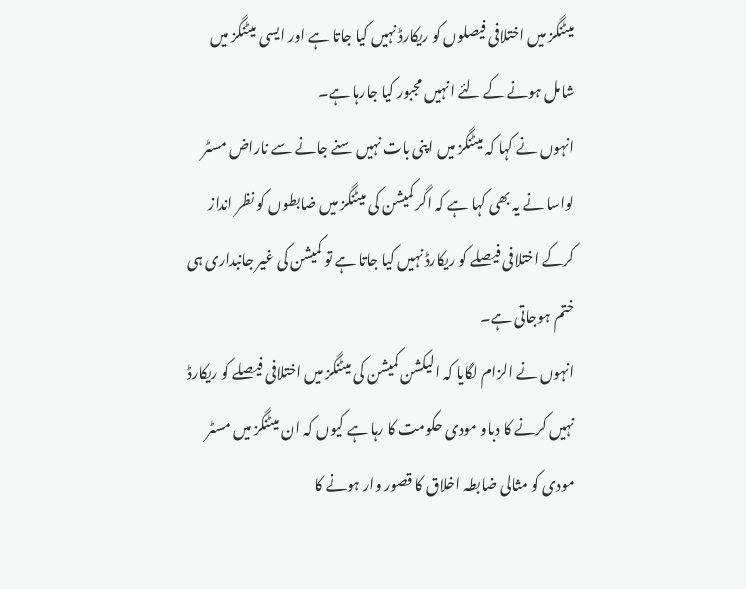میٹنگز میں اختلافی فیصلوں کو ریکارڈ نہیں کیا جاتا ہے اور ایسی میٹنگز میں شامل ہونے کے لئے انہیں مجبور کیا جارہا ہے۔
انہوں نے کہا کہ میٹنگز میں اپنی بات نہیں سنے جانے سے ناراض مسٹر لواسا نے یہ بھی کہا ہے کہ اگر کمیشن کی میٹنگز میں ضابطوں کو نظر انداز کرکے اختلافی فیصلے کو ریکارڈ نہیں کیا جاتا ہے تو کمیشن کی غیر جانبداری ہی ختم ہوجاتی ہے۔
انہوں نے الزام لگایا کہ الیکشن کمیشن کی میٹنگز میں اختلافی فیصلے کو ریکارڈ نہیں کرنے کا دباو مودی حکومت کا رہا ہے کیوں کہ ان میٹنگز میں مسٹر مودی کو مثالی ضابطہ اخلاق کا قصور وار ہونے کا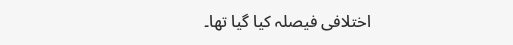اختلافی فیصلہ کیا گیا تھا۔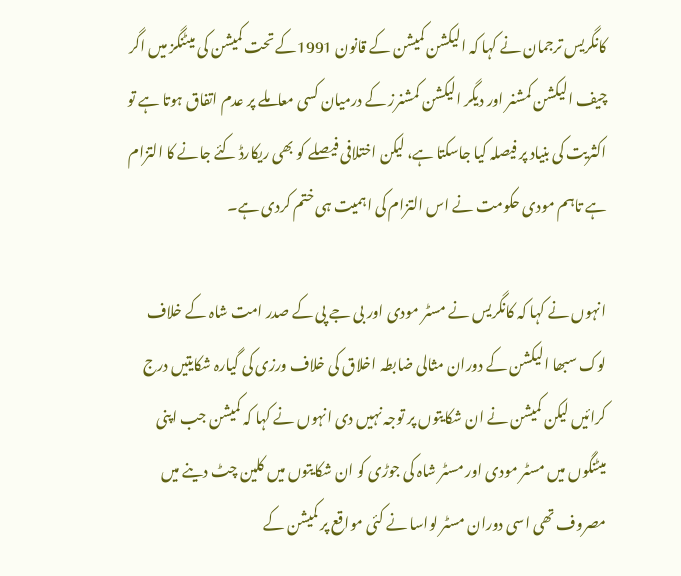کانگریس ترجمان نے کہا کہ الیکشن کمیشن کے قانون 1991کے تحت کمیشن کی میٹنگز میں اگر چیف الیکشن کمشنر اور دیگر الیکشن کمشنرز کے درمیان کسی معاملے پر عدم اتفاق ہوتا ہے تو اکثریت کی بنیاد پر فیصلہ کیا جاسکتا ہے، لیکن اختلافی فیصلے کو بھی ریکارڈ کئے جانے کا التزام ہے تاہم مودی حکومت نے اس التزام کی اہمیت ہی ختم کردی ہے۔

انہوں نے کہا کہ کانگریس نے مسٹر مودی اور بی جے پی کے صدر امت شاہ کے خلاف لوک سبھا الیکشن کے دوران مثالی ضابطہ اخلاق کی خلاف ورزی کی گیارہ شکایتیں درج کرائیں لیکن کمیشن نے ان شکایتوں پر توجہ نہیں دی انہوں نے کہا کہ کمیشن جب اپنی میٹنگوں میں مسٹر مودی اور مسٹر شاہ کی جوڑی کو ان شکایتوں میں کلین چٹ دینے میں مصروف تھی اسی دوران مسٹر لواسا نے کئی مواقع پر کمیشن کے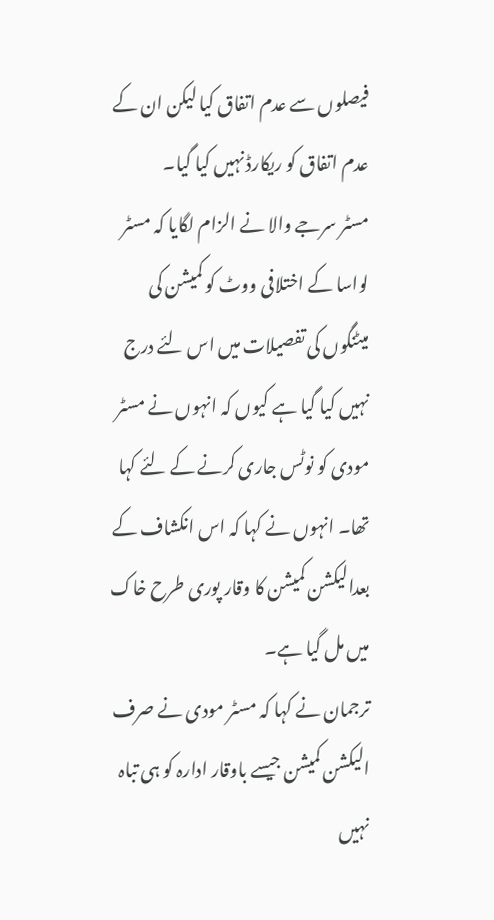فیصلوں سے عدم اتفاق کیا لیکن ان کے عدم اتفاق کو ریکارڈ نہیں کیا گیا۔
مسٹر سرجے والا نے الزام لگایا کہ مسٹر لواسا کے اختلافی ووٹ کو کمیشن کی میٹنگوں کی تفصیلات میں اس لئے درج نہیں کیا گیا ہے کیوں کہ انہوں نے مسٹر مودی کو نوٹس جاری کرنے کے لئے کہا تھا۔ انہوں نے کہا کہ اس انکشاف کے بعدالیکشن کمیشن کا وقار پوری طرح خاک میں مل گیا ہے۔
ترجمان نے کہا کہ مسٹر مودی نے صرف الیکشن کمیشن جیسے باوقار ادارہ کو ہی تباہ نہیں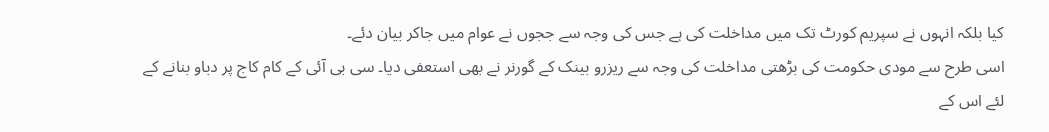کیا بلکہ انہوں نے سپریم کورٹ تک میں مداخلت کی ہے جس کی وجہ سے ججوں نے عوام میں جاکر بیان دئے۔
اسی طرح سے مودی حکومت کی بڑھتی مداخلت کی وجہ سے ریزرو بینک کے گورنر نے بھی استعفی دیا۔ سی بی آئی کے کام کاج پر دباو بنانے کے لئے اس کے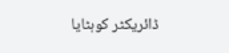ڈائریکٹر کوہٹایا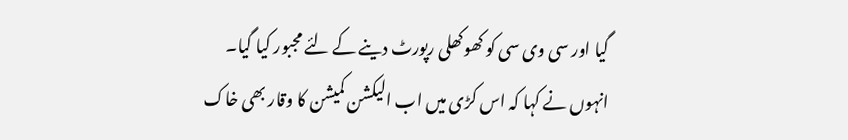گیا اور سی وی سی کو کھوکھلی رپورٹ دینے کے لئے مجبور کیا گیا۔ انہوں نے کہا کہ اس کڑی میں اب الیکشن کمیشن کا وقار بھی خاک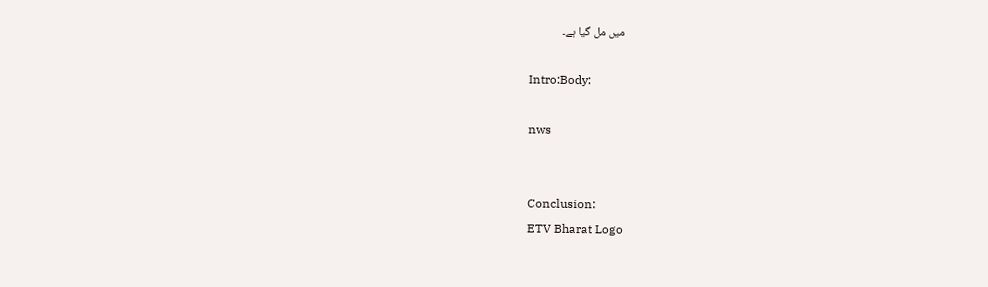میں مل گیا ہے۔

Intro:Body:

nws


Conclusion:
ETV Bharat Logo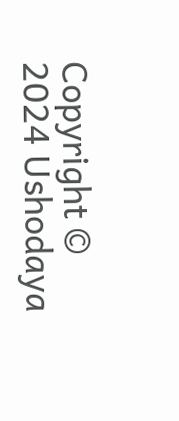Copyright © 2024 Ushodaya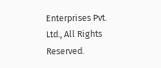Enterprises Pvt. Ltd., All Rights Reserved.